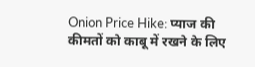Onion Price Hike: प्याज की कीमतों को काबू में रखने के लिए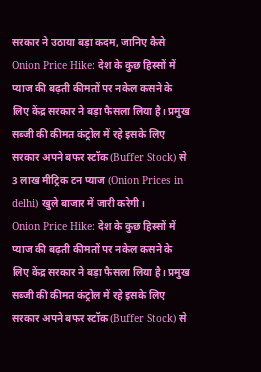सरकार ने उठाया बड़ा कदम, जानिए कैसे
Onion Price Hike: देश के कुछ हिस्सों में प्याज की बढ़ती कीमतों पर नकेल कसने के लिए केंद्र सरकार ने बड़ा फैसला लिया है। प्रमुख सब्जी की कीमत कंट्रोल में रहे इसके लिए सरकार अपने बफर स्टॉक (Buffer Stock) से 3 लाख मीट्रिक टन प्याज (Onion Prices in delhi) खुले बाजार में जारी करेगी।
Onion Price Hike: देश के कुछ हिस्सों में प्याज की बढ़ती कीमतों पर नकेल कसने के लिए केंद्र सरकार ने बड़ा फैसला लिया है। प्रमुख सब्जी की कीमत कंट्रोल में रहे इसके लिए सरकार अपने बफर स्टॉक (Buffer Stock) से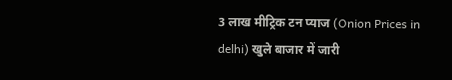3 लाख मीट्रिक टन प्याज (Onion Prices in delhi) खुले बाजार में जारी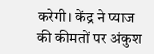करेगी। केंद्र ने प्याज की कीमतों पर अंकुश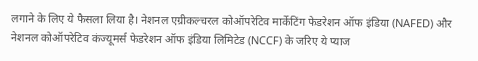लगाने के लिए ये फैसला लिया है। नेशनल एग्रीकल्चरल कोऑपरेटिव मार्केटिंग फेडरेशन ऑफ इंडिया (NAFED) और नेशनल कोऑपरेटिव कंज्यूमर्स फेडरेशन ऑफ इंडिया लिमिटेड (NCCF) के जरिए ये प्याज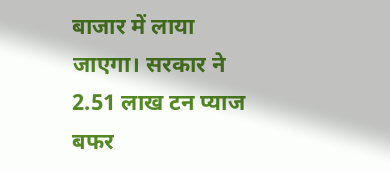बाजार में लाया जाएगा। सरकार ने 2.51 लाख टन प्याज बफर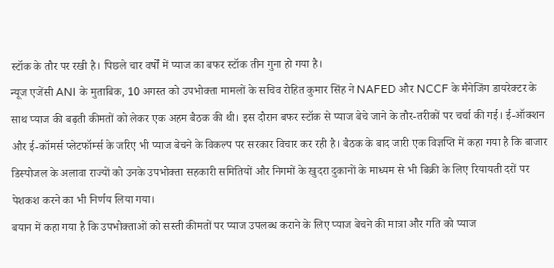स्टॉक के तौर पर रखी है। पिछले चार वर्षों में प्याज का बफर स्टॉक तीन गुना हो गया है।
न्यूज एजेंसी ANI के मुताबिक, 10 अगस्त को उपभोक्ता मामलों के सचिव रोहित कुमार सिंह ने NAFED और NCCF के मैनेजिंग डायरेक्टर के साथ प्याज की बढ़ती कीमतों को लेकर एक अहम बैठक की थी। इस दौरान बफर स्टॉक से प्याज बेचे जाने के तौर-तरीकों पर चर्चा की गई। ई-ऑक्शन और ई-कॉमर्स प्लेटफॉर्म्स के जरिए भी प्याज बेचने के विकल्प पर सरकार विचार कर रही है। बैठक के बाद जारी एक विज्ञप्ति में कहा गया है कि बाजार डिस्पोजल के अलावा राज्यों को उनके उपभोक्ता सहकारी समितियों और निगमों के खुदरा दुकानों के माध्यम से भी बिक्री के लिए रियायती दरों पर पेशकश करने का भी निर्णय लिया गया।
बयान में कहा गया है कि उपभोक्ताओं को सस्ती कीमतों पर प्याज उपलब्ध कराने के लिए प्याज बेचने की मात्रा और गति को प्याज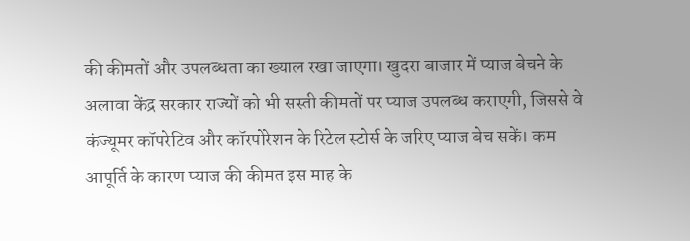की कीमतों और उपलब्धता का ख्याल रखा जाएगा। खुदरा बाजार में प्याज बेचने के अलावा केंद्र सरकार राज्यों को भी सस्ती कीमतों पर प्याज उपलब्ध कराएगी, जिससे वे कंज्यूमर कॉपरेटिव और कॉरपोरेशन के रिटेल स्टोर्स के जरिए प्याज बेच सकें। कम आपूर्ति के कारण प्याज की कीमत इस माह के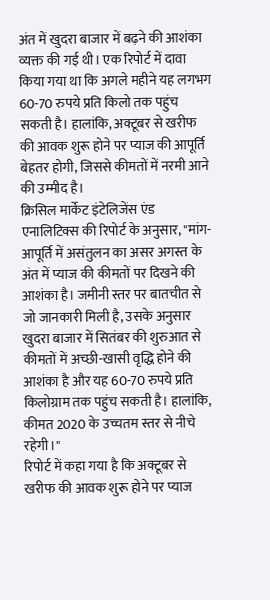अंत में खुदरा बाजार में बढ़ने की आशंका व्यक्त की गई थी। एक रिपोर्ट में दावा किया गया था कि अगले महीने यह लगभग 60-70 रुपये प्रति किलो तक पहुंच सकती है। हालांकि, अक्टूबर से खरीफ की आवक शुरू होने पर प्याज की आपूर्ति बेहतर होगी, जिससे कीमतों में नरमी आने की उम्मीद है।
क्रिसिल मार्केट इंटेलिजेंस एंड एनालिटिक्स की रिपोर्ट के अनुसार, "मांग-आपूर्ति में असंतुलन का असर अगस्त के अंत में प्याज की कीमतों पर दिखने की आशंका है। जमीनी स्तर पर बातचीत से जो जानकारी मिली है, उसके अनुसार खुदरा बाजार में सितंबर की शुरुआत से कीमतों में अच्छी-खासी वृद्धि होने की आशंका है और यह 60-70 रुपये प्रति किलोग्राम तक पहुंच सकती है। हालांकि, कीमत 2020 के उच्चतम स्तर से नीचे रहेगी।"
रिपोर्ट में कहा गया है कि अक्टूबर से खरीफ की आवक शुरू होने पर प्याज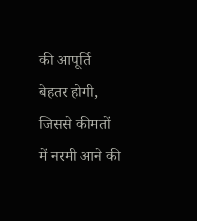की आपूर्ति बेहतर होगी, जिससे कीमतों में नरमी आने की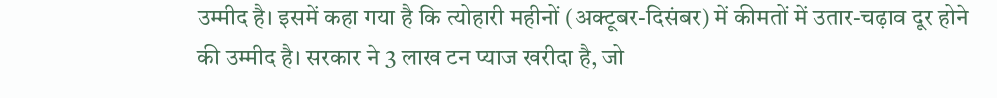उम्मीद है। इसमें कहा गया है कि त्योहारी महीनों (अक्टूबर-दिसंबर) में कीमतों में उतार-चढ़ाव दूर होने की उम्मीद है। सरकार ने 3 लाख टन प्याज खरीदा है, जो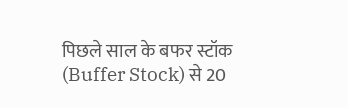पिछले साल के बफर स्टॉक (Buffer Stock) से 20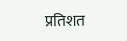प्रतिशत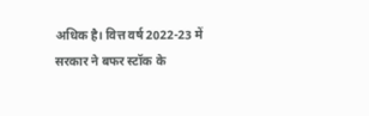अधिक है। वित्त वर्ष 2022-23 में सरकार ने बफर स्टॉक के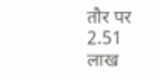तौर पर 2.51 लाख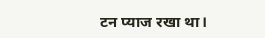टन प्याज रखा था।